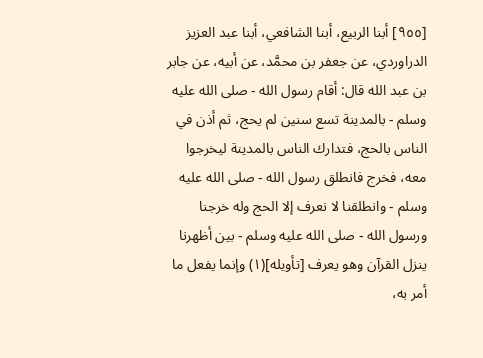[٩٥٥] أبنا الربيع، أبنا الشافعي، أبنا عبد العزيز الدراوردي، عن جعفر بن محمَّد، عن أبيه، عن جابر بن عبد الله قال: أقام رسول الله - صلى الله عليه وسلم - بالمدينة تسع سنين لم يحج، ثم أذن في الناس بالحج، فتدارك الناس بالمدينة ليخرجوا معه، فخرج فانطلق رسول الله - صلى الله عليه وسلم - وانطلقنا لا نعرف إلا الحج وله خرجنا ورسول الله - صلى الله عليه وسلم - بين أظهرنا ينزل القرآن وهو يعرف [تأويله](١) وإنما يفعل ما أمر به،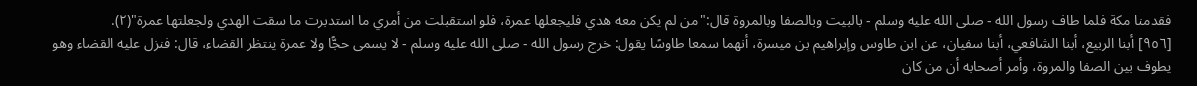فقدمنا مكة فلما طاف رسول الله - صلى الله عليه وسلم - بالبيت وبالصفا وبالمروة قال:"من لم يكن معه هدي فليجعلها عمرة، فلو استقبلت من أمري ما استدبرت ما سقت الهدي ولجعلتها عمرة"(٢).
[٩٥٦] أبنا الربيع، أبنا الشافعي، أبنا سفيان، عن ابن طاوس وإبراهيم بن ميسرة، أنهما سمعا طاوسًا يقول: خرج رسول الله - صلى الله عليه وسلم - لا يسمى حجًّا ولا عمرة ينتظر القضاء، قال: فنزل عليه القضاء وهو يطوف بين الصفا والمروة، وأمر أصحابه أن من كان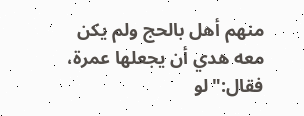منهم أهل بالحج ولم يكن معه هدي أن يجعلها عمرة، فقال:"لو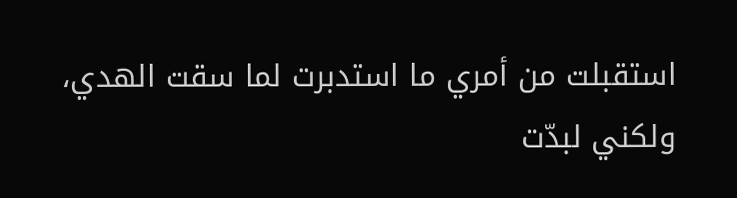استقبلت من أمري ما استدبرت لما سقت الهدي، ولكني لبدّت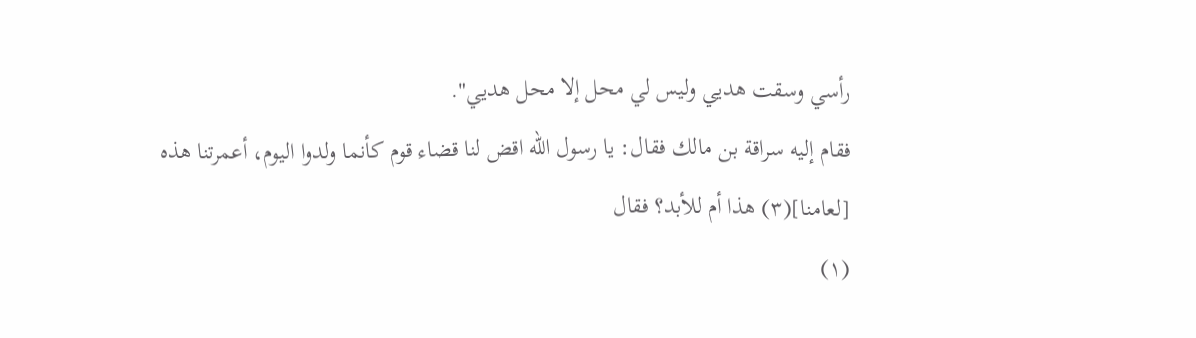رأسي وسقت هديي وليس لي محل إلا محل هديي".
فقام إليه سراقة بن مالك فقال: يا رسول الله اقض لنا قضاء قوم كأنما ولدوا اليوم، أعمرتنا هذه [لعامنا](٣) هذا أم للأبد؟ فقال
(١)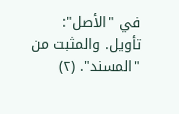في "الأصل": تأويل. والمثبت من "المسند". (٢)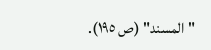"المسند" (ص ١٩٥).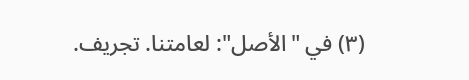(٣) في "الأصل": لعامتنا. تجريف.